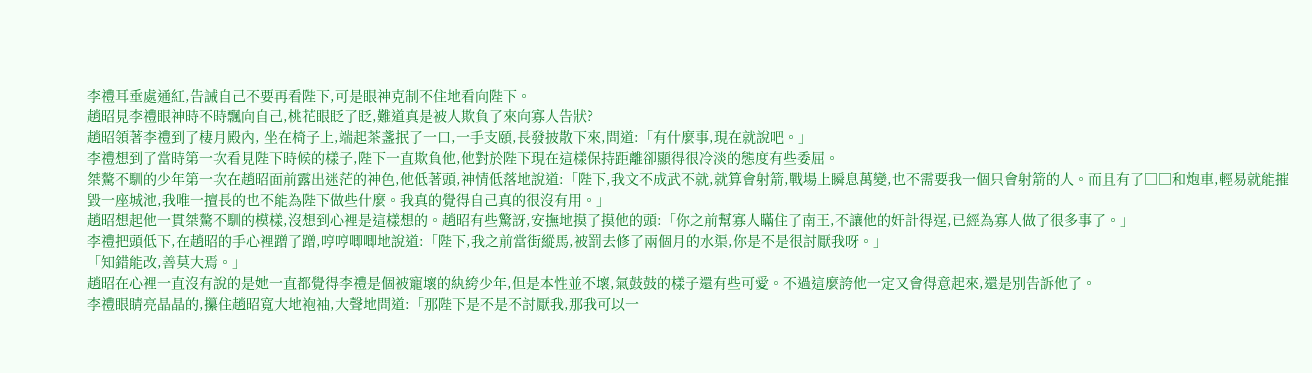李禮耳垂處通紅,告誡自己不要再看陛下,可是眼神克制不住地看向陛下。
趙昭見李禮眼神時不時飄向自己,桃花眼眨了眨,難道真是被人欺負了來向寡人告狀?
趙昭領著李禮到了棲月殿內, 坐在椅子上,端起茶盞抿了一口,一手支頤,長發披散下來,問道:「有什麼事,現在就說吧。」
李禮想到了當時第一次看見陛下時候的樣子,陛下一直欺負他,他對於陛下現在這樣保持距離卻顯得很冷淡的態度有些委屈。
桀驁不馴的少年第一次在趙昭面前露出迷茫的神色,他低著頭,神情低落地說道:「陛下,我文不成武不就,就算會射箭,戰場上瞬息萬變,也不需要我一個只會射箭的人。而且有了□□和炮車,輕易就能摧毀一座城池,我唯一擅長的也不能為陛下做些什麼。我真的覺得自己真的很沒有用。」
趙昭想起他一貫桀驁不馴的模樣,沒想到心裡是這樣想的。趙昭有些驚訝,安撫地摸了摸他的頭:「你之前幫寡人瞞住了南王,不讓他的奸計得逞,已經為寡人做了很多事了。」
李禮把頭低下,在趙昭的手心裡蹭了蹭,哼哼唧唧地說道:「陛下,我之前當街縱馬,被罰去修了兩個月的水渠,你是不是很討厭我呀。」
「知錯能改,善莫大焉。」
趙昭在心裡一直沒有說的是她一直都覺得李禮是個被寵壞的紈絝少年,但是本性並不壞,氣鼓鼓的樣子還有些可愛。不過這麼誇他一定又會得意起來,還是別告訴他了。
李禮眼睛亮晶晶的,攥住趙昭寬大地袍袖,大聲地問道:「那陛下是不是不討厭我,那我可以一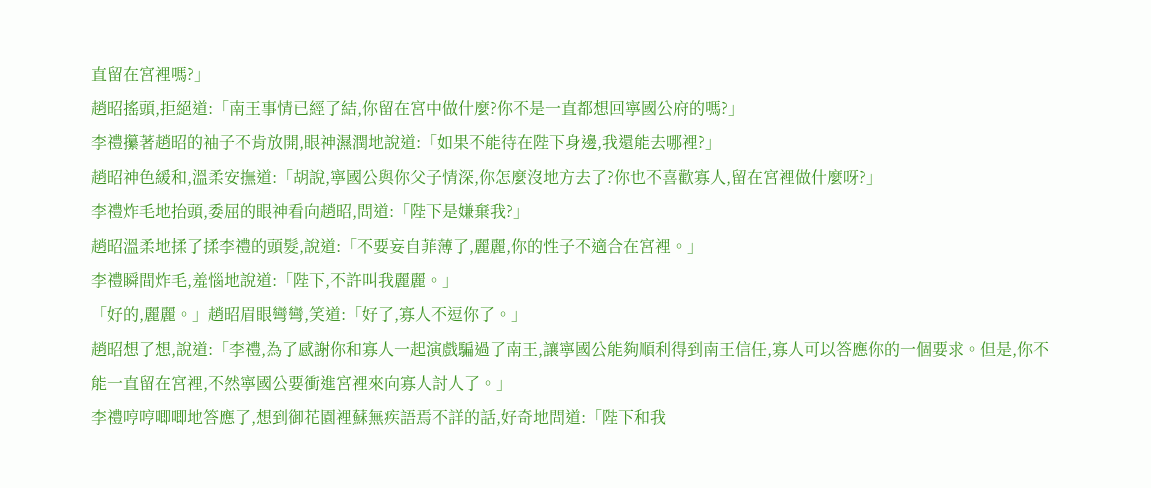直留在宮裡嗎?」
趙昭搖頭,拒絕道:「南王事情已經了結,你留在宮中做什麼?你不是一直都想回寧國公府的嗎?」
李禮攥著趙昭的袖子不肯放開,眼神濕潤地說道:「如果不能待在陛下身邊,我還能去哪裡?」
趙昭神色緩和,溫柔安撫道:「胡說,寧國公與你父子情深,你怎麼沒地方去了?你也不喜歡寡人,留在宮裡做什麼呀?」
李禮炸毛地抬頭,委屈的眼神看向趙昭,問道:「陛下是嫌棄我?」
趙昭溫柔地揉了揉李禮的頭髮,說道:「不要妄自菲薄了,麗麗,你的性子不適合在宮裡。」
李禮瞬間炸毛,羞惱地說道:「陛下,不許叫我麗麗。」
「好的,麗麗。」趙昭眉眼彎彎,笑道:「好了,寡人不逗你了。」
趙昭想了想,說道:「李禮,為了感謝你和寡人一起演戲騙過了南王,讓寧國公能夠順利得到南王信任,寡人可以答應你的一個要求。但是,你不能一直留在宮裡,不然寧國公要衝進宮裡來向寡人討人了。」
李禮哼哼唧唧地答應了,想到御花園裡蘇無疾語焉不詳的話,好奇地問道:「陛下和我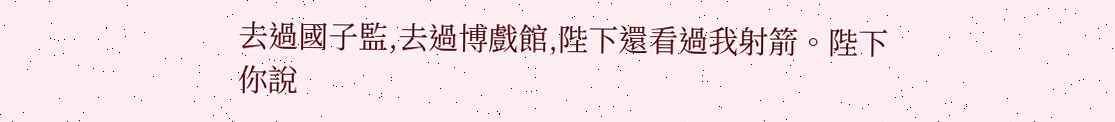去過國子監,去過博戲館,陛下還看過我射箭。陛下你說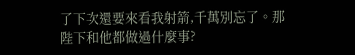了下次還要來看我射箭,千萬別忘了。那陛下和他都做過什麼事?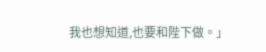我也想知道,也要和陛下做。」